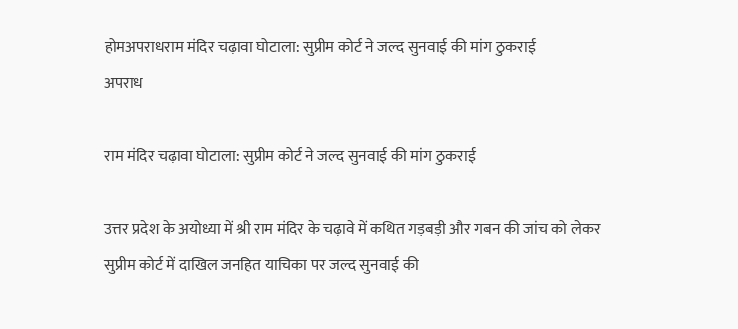होमअपराधराम मंदिर चढ़ावा घोटाला: सुप्रीम कोर्ट ने जल्द सुनवाई की मांग ठुकराई
अपराध

राम मंदिर चढ़ावा घोटाला: सुप्रीम कोर्ट ने जल्द सुनवाई की मांग ठुकराई

उत्तर प्रदेश के अयोध्या में श्री राम मंदिर के चढ़ावे में कथित गड़बड़ी और गबन की जांच को लेकर सुप्रीम कोर्ट में दाखिल जनहित याचिका पर जल्द सुनवाई की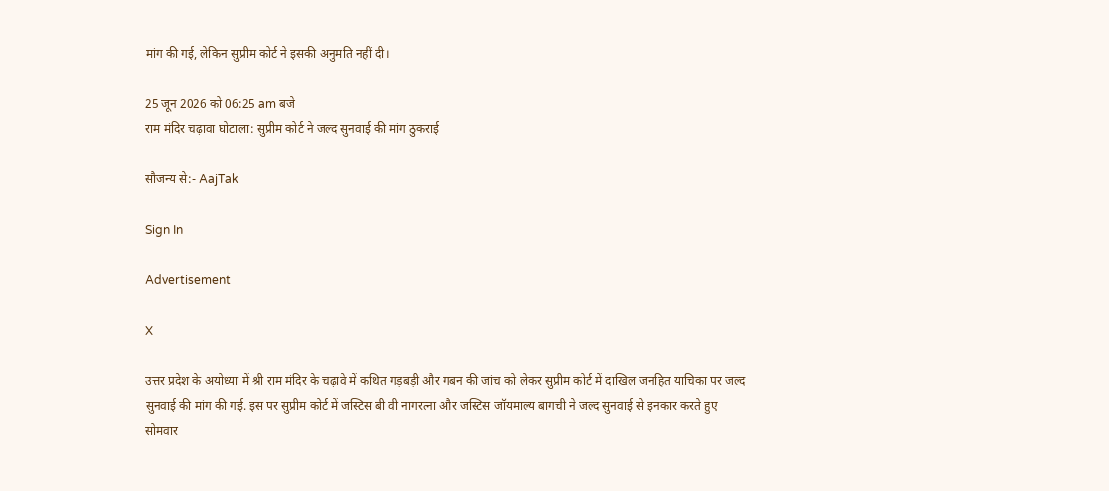मांग की गई, लेकिन सुप्रीम कोर्ट ने इसकी अनुमति नहीं दी।

25 जून 2026 को 06:25 am बजे
राम मंदिर चढ़ावा घोटाला: सुप्रीम कोर्ट ने जल्द सुनवाई की मांग ठुकराई

सौजन्य से:- AajTak

Sign In

Advertisement

X

उत्तर प्रदेश के अयोध्या में श्री राम मंदिर के चढ़ावे में कथित गड़बड़ी और गबन की जांच को लेकर सुप्रीम कोर्ट में दाखिल जनहित याचिका पर जल्द सुनवाई की मांग की गई. इस पर सुप्रीम कोर्ट में जस्टिस बी वी नागरत्ना और जस्टिस जॉयमाल्य बागची ने जल्द सुनवाई से इनकार करते हुए सोमवार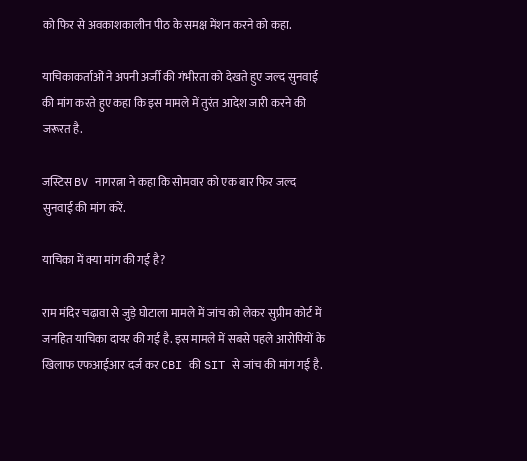को फिर से अवकाशकालीन पीठ के समक्ष मेंशन करने को कहा.

याचिकाकर्ताओं ने अपनी अर्जी की गंभीरता को देखते हुए जल्द सुनवाई की मांग करते हुए कहा कि इस मामले में तुरंत आदेश जारी करने की जरूरत है.

जस्टिस BV नागरत्ना ने कहा कि सोमवार को एक बार फिर जल्द सुनवाई की मांग करें.

याचिका में क्या मांग की गई है?

राम मंदिर चढ़ावा से जुड़े घोटाला मामले में जांच को लेकर सुप्रीम कोर्ट में जनहित याचिका दायर की गई है. इस मामले में सबसे पहले आरोपियों के खिलाफ एफआईआर दर्ज कर CBI की SIT से जांच की मांग गई है.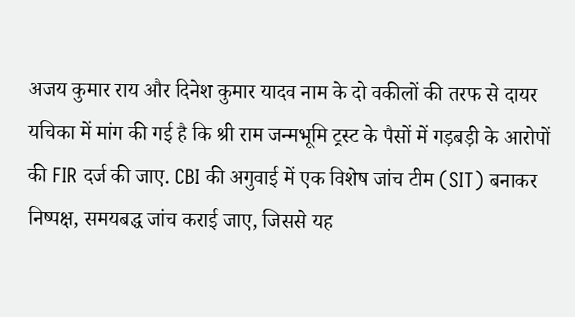अजय कुमार राय और दिनेश कुमार यादव नाम के दो वकीलों की तरफ से दायर यचिका में मांग की गई है कि श्री राम जन्मभूमि ट्रस्ट के पैसों में गड़बड़ी के आरोपों की FIR दर्ज की जाए. CBI की अगुवाई में एक विशेष जांच टीम (SIT) बनाकर निष्पक्ष, समयबद्ध जांच कराई जाए, जिससे यह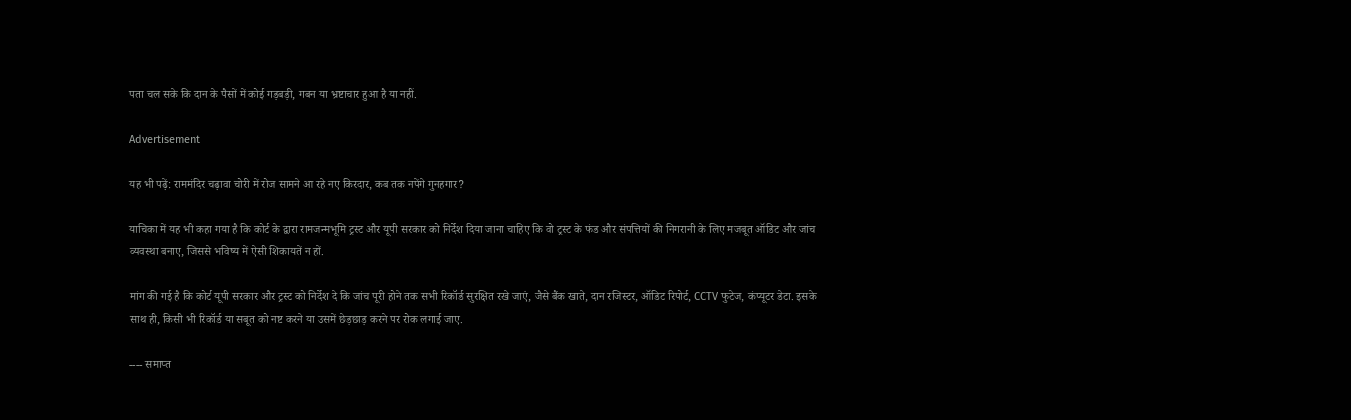पता चल सके कि दान के पैसों में कोई गड़बड़ी, गबन या भ्रष्टाचार हुआ है या नहीं.

Advertisement

यह भी पढ़ें: राममंदिर चढ़ावा चोरी में रोज सामने आ रहे नए किरदार, कब तक नपेंगे गुनहगार?

याचिका में यह भी कहा गया है कि कोर्ट के द्वारा रामजन्मभूमि ट्रस्ट और यूपी सरकार को निर्देश दिया जाना चाहिए कि वो ट्रस्ट के फंड और संपत्तियों की निगरानी के लिए मजबूत ऑडिट और जांच व्यवस्था बनाए, जिससे भविष्य में ऐसी शिकायतें न हों.

मांग की गई है कि कोर्ट यूपी सरकार और ट्रस्ट को निर्देश दे कि जांच पूरी होने तक सभी रिकॉर्ड सुरक्षित रखे जाएं, जैसे बैंक खाते, दान रजिस्टर, ऑडिट रिपोर्ट, CCTV फुटेज, कंप्यूटर डेटा. इसके साथ ही, किसी भी रिकॉर्ड या सबूत को नष्ट करने या उसमें छेड़छाड़ करने पर रोक लगाई जाए.

---- समाप्त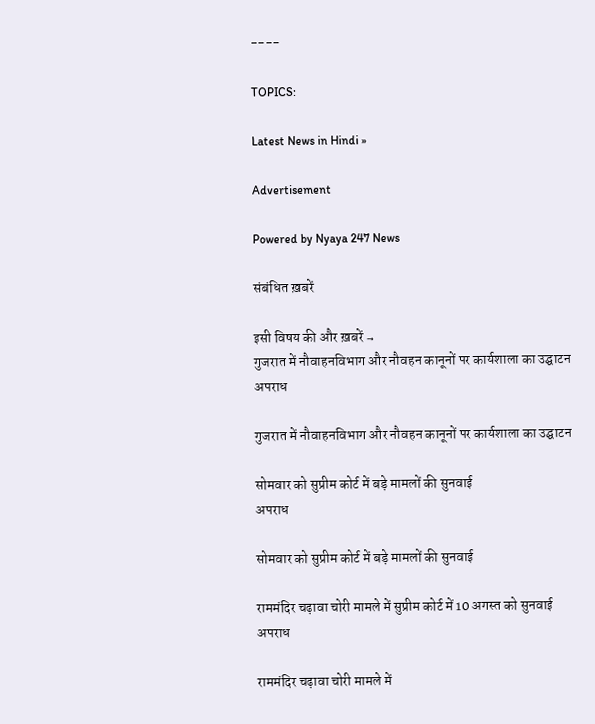----

TOPICS:

Latest News in Hindi »

Advertisement

Powered by Nyaya 247 News

संबंधित ख़बरें

इसी विषय की और ख़बरें →
गुजरात में नौवाहनविभाग और नौवहन कानूनों पर कार्यशाला का उद्घाटन
अपराध

गुजरात में नौवाहनविभाग और नौवहन कानूनों पर कार्यशाला का उद्घाटन

सोमवार को सुप्रीम कोर्ट में बड़े मामलों की सुनवाई
अपराध

सोमवार को सुप्रीम कोर्ट में बड़े मामलों की सुनवाई

राममंदिर चढ़ावा चोरी मामले में सुप्रीम कोर्ट में 10 अगस्त को सुनवाई
अपराध

राममंदिर चढ़ावा चोरी मामले में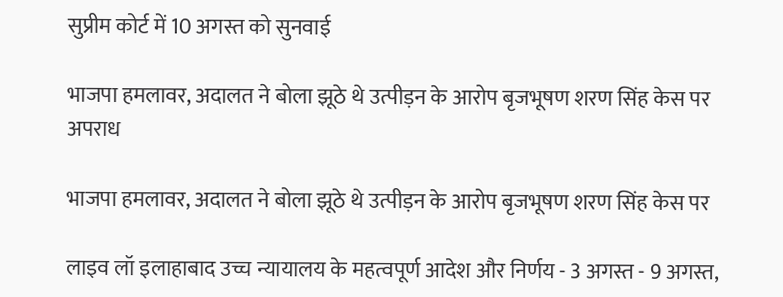सुप्रीम कोर्ट में 10 अगस्त को सुनवाई

भाजपा हमलावर, अदालत ने बोला झूठे थे उत्पीड़न के आरोप बृजभूषण शरण सिंह केस पर
अपराध

भाजपा हमलावर, अदालत ने बोला झूठे थे उत्पीड़न के आरोप बृजभूषण शरण सिंह केस पर

लाइव लॉ इलाहाबाद उच्च न्यायालय के महत्वपूर्ण आदेश और निर्णय - 3 अगस्त - 9 अगस्त,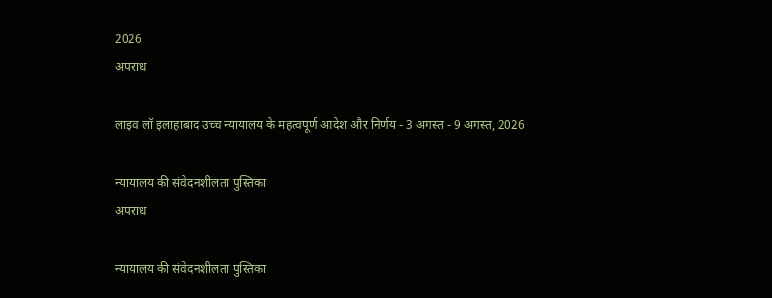2026
अपराध

लाइव लॉ इलाहाबाद उच्च न्यायालय के महत्वपूर्ण आदेश और निर्णय - 3 अगस्त - 9 अगस्त, 2026

न्यायालय की संवेदनशीलता पुस्तिका
अपराध

न्यायालय की संवेदनशीलता पुस्तिका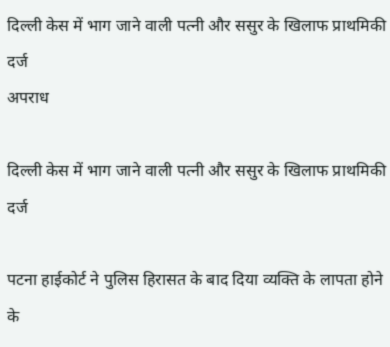दिल्ली केस में भाग जाने वाली पत्नी और ससुर के खिलाफ प्राथमिकी दर्ज
अपराध

दिल्ली केस में भाग जाने वाली पत्नी और ससुर के खिलाफ प्राथमिकी दर्ज

पटना हाईकोर्ट ने पुलिस हिरासत के बाद दिया व्यक्ति के लापता होने के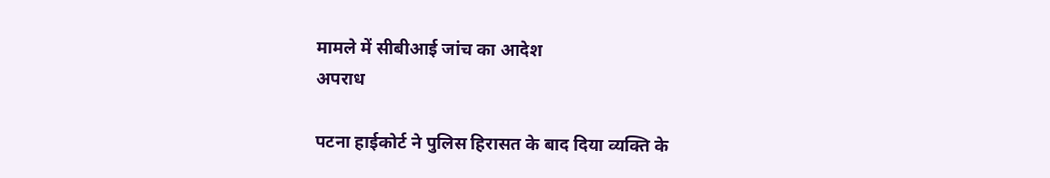मामले में सीबीआई जांच का आदेश
अपराध

पटना हाईकोर्ट ने पुलिस हिरासत के बाद दिया व्यक्ति के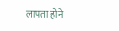लापता होने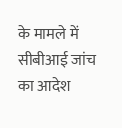के मामले में सीबीआई जांच का आदेश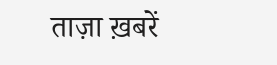ताज़ा ख़बरें